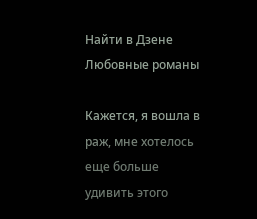Найти в Дзене
Любовные романы

Кажется, я вошла в раж, мне хотелось еще больше удивить этого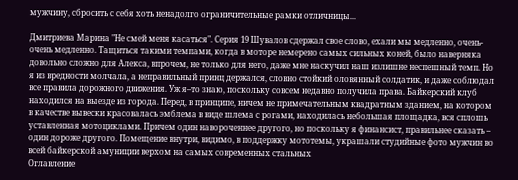мужчину, сбросить с себя хоть ненадолго ограничительные рамки отличницы...

Дмитриева Марина "Не смей меня касаться". Серия 19 Шувалов сдержал свое слово, ехали мы медленно, очень-очень медленно. Тащиться такими темпами, когда в моторе немерено самых сильных коней, было наверняка довольно сложно для Алекса, впрочем, не только для него, даже мне наскучил наш излишне неспешный темп. Но я из вредности молчала, а неправильный принц держался, словно стойкий оловянный солдатик, и даже соблюдал все правила дорожного движения. Уж я–то знаю, поскольку совсем недавно получила права. Байкерский клуб находился на выезде из города. Перед, в принципе, ничем не примечательным квадратным зданием, на котором в качестве вывески красовалась эмблема в виде шлема с рогами, находилась небольшая площадка, вся сплошь уставленная мотоциклами. Причем один навороченнее другого, но поскольку я финансист, правильнее сказать – один дороже другого. Помещение внутри, видимо, в поддержку мототемы, украшали студийные фото мужчин во всей байкерской амуниции верхом на самых современных стальных
Оглавление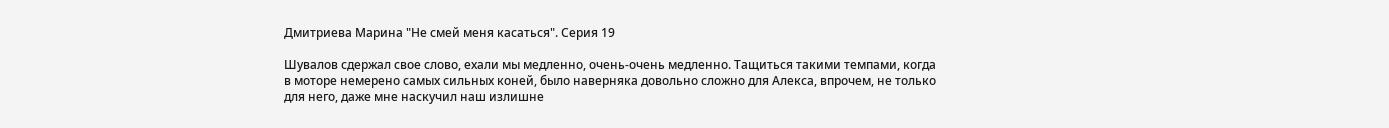Дмитриева Марина "Не смей меня касаться". Серия 19

Шувалов сдержал свое слово, ехали мы медленно, очень-очень медленно. Тащиться такими темпами, когда в моторе немерено самых сильных коней, было наверняка довольно сложно для Алекса, впрочем, не только для него, даже мне наскучил наш излишне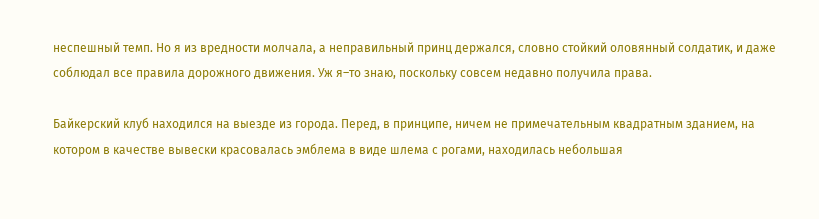неспешный темп. Но я из вредности молчала, а неправильный принц держался, словно стойкий оловянный солдатик, и даже соблюдал все правила дорожного движения. Уж я–то знаю, поскольку совсем недавно получила права.

Байкерский клуб находился на выезде из города. Перед, в принципе, ничем не примечательным квадратным зданием, на котором в качестве вывески красовалась эмблема в виде шлема с рогами, находилась небольшая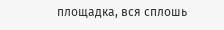площадка, вся сплошь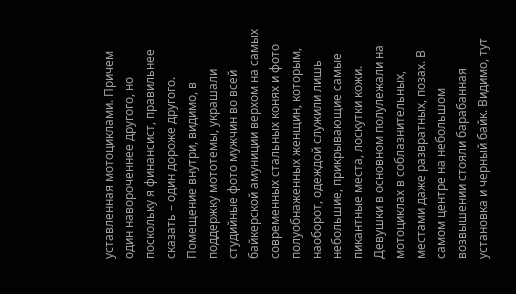уставленная мотоциклами. Причем один навороченнее другого, но поскольку я финансист, правильнее сказать – один дороже другого. Помещение внутри, видимо, в поддержку мототемы, украшали студийные фото мужчин во всей байкерской амуниции верхом на самых современных стальных конях и фото полуобнаженных женщин, которым, наоборот, одеждой служили лишь небольшие, прикрывающие самые пикантные места, лоскутки кожи. Девушки в основном полулежали на мотоциклах в соблазнительных, местами даже развратных, позах. В самом центре на небольшом возвышении стояли барабанная установка и черный байк. Видимо, тут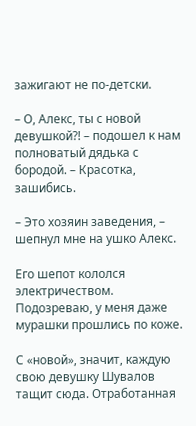зажигают не по-детски.

– О, Алекс, ты с новой девушкой?! – подошел к нам полноватый дядька с бородой. – Красотка, зашибись.

– Это хозяин заведения, – шепнул мне на ушко Алекс.

Его шепот кололся электричеством. Подозреваю, у меня даже мурашки прошлись по коже.

С «новой», значит, каждую свою девушку Шувалов тащит сюда. Отработанная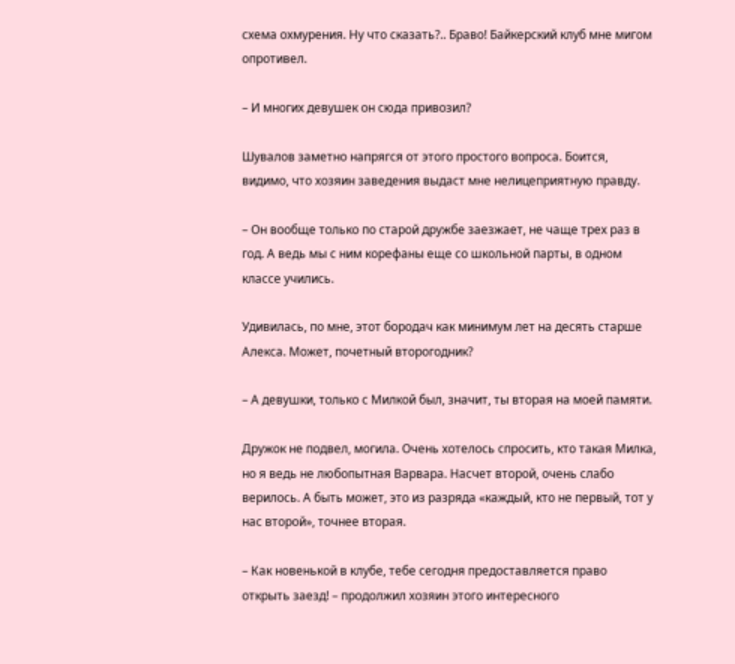схема охмурения. Ну что сказать?.. Браво! Байкерский клуб мне мигом опротивел.

– И многих девушек он сюда привозил?

Шувалов заметно напрягся от этого простого вопроса. Боится, видимо, что хозяин заведения выдаст мне нелицеприятную правду.

– Он вообще только по старой дружбе заезжает, не чаще трех раз в год. А ведь мы с ним корефаны еще со школьной парты, в одном классе учились.

Удивилась, по мне, этот бородач как минимум лет на десять старше Алекса. Может, почетный второгодник?

– А девушки, только с Милкой был, значит, ты вторая на моей памяти.

Дружок не подвел, могила. Очень хотелось спросить, кто такая Милка, но я ведь не любопытная Варвара. Насчет второй, очень слабо верилось. А быть может, это из разряда «каждый, кто не первый, тот у нас второй», точнее вторая.

– Как новенькой в клубе, тебе сегодня предоставляется право открыть заезд! – продолжил хозяин этого интересного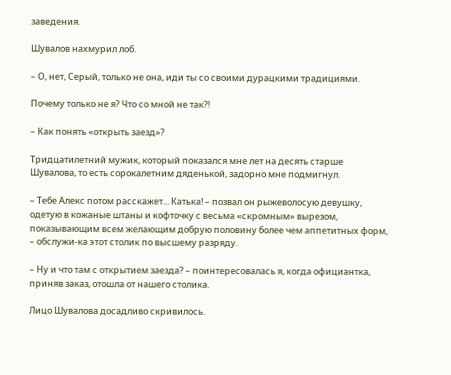заведения.

Шувалов нахмурил лоб.

– О, нет, Серый, только не она, иди ты со своими дурацкими традициями.

Почему только не я? Что со мной не так?!

– Как понять «открыть заезд»?

Тридцатилетний мужик, который показался мне лет на десять старше Шувалова, то есть сорокалетним дяденькой, задорно мне подмигнул.

– Тебе Алекс потом расскажет... Катька! – позвал он рыжеволосую девушку, одетую в кожаные штаны и кофточку с весьма «скромным» вырезом, показывающим всем желающим добрую половину более чем аппетитных форм, – обслужи-ка этот столик по высшему разряду.

– Ну и что там с открытием заезда? – поинтересовалась я, когда официантка, приняв заказ, отошла от нашего столика.

Лицо Шувалова досадливо скривилось.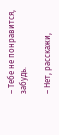– Тебе не понравится, забудь.

– Нет, расскажи,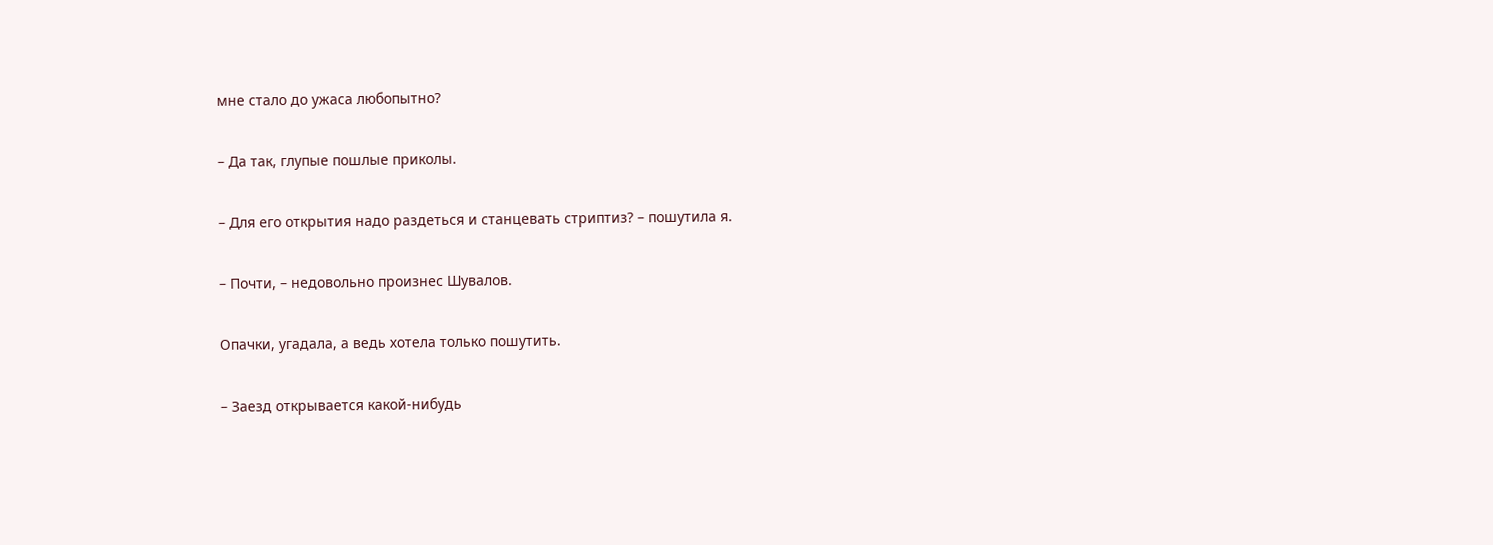мне стало до ужаса любопытно?

– Да так, глупые пошлые приколы.

– Для его открытия надо раздеться и станцевать стриптиз? – пошутила я.

– Почти, – недовольно произнес Шувалов.

Опачки, угадала, а ведь хотела только пошутить.

– Заезд открывается какой-нибудь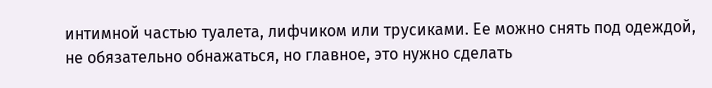интимной частью туалета, лифчиком или трусиками. Ее можно снять под одеждой, не обязательно обнажаться, но главное, это нужно сделать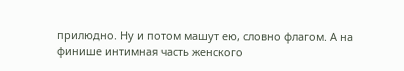прилюдно. Ну и потом машут ею, словно флагом. А на финише интимная часть женского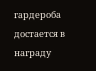гардероба достается в награду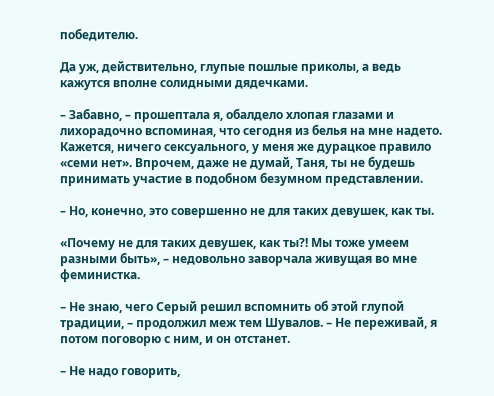победителю.

Да уж, действительно, глупые пошлые приколы, а ведь кажутся вполне солидными дядечками.

– Забавно, – прошептала я, обалдело хлопая глазами и лихорадочно вспоминая, что сегодня из белья на мне надето. Кажется, ничего сексуального, у меня же дурацкое правило «семи нет». Впрочем, даже не думай, Таня, ты не будешь принимать участие в подобном безумном представлении.

– Но, конечно, это совершенно не для таких девушек, как ты.

«Почему не для таких девушек, как ты?! Мы тоже умеем разными быть», – недовольно заворчала живущая во мне феминистка.

– Не знаю, чего Серый решил вспомнить об этой глупой традиции, – продолжил меж тем Шувалов. – Не переживай, я потом поговорю с ним, и он отстанет.

– Не надо говорить,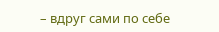– вдруг сами по себе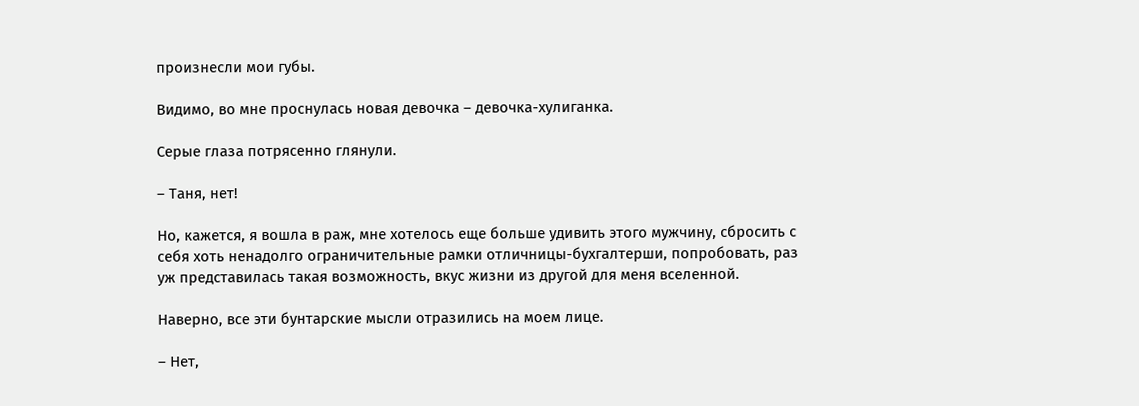произнесли мои губы.

Видимо, во мне проснулась новая девочка – девочка-хулиганка.

Серые глаза потрясенно глянули.

– Таня, нет!

Но, кажется, я вошла в раж, мне хотелось еще больше удивить этого мужчину, сбросить с себя хоть ненадолго ограничительные рамки отличницы-бухгалтерши, попробовать, раз уж представилась такая возможность, вкус жизни из другой для меня вселенной.

Наверно, все эти бунтарские мысли отразились на моем лице.

– Нет,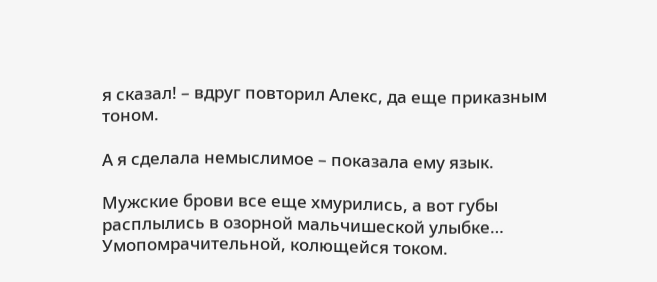я сказал! – вдруг повторил Алекс, да еще приказным тоном.

А я сделала немыслимое – показала ему язык.

Мужские брови все еще хмурились, а вот губы расплылись в озорной мальчишеской улыбке… Умопомрачительной, колющейся током.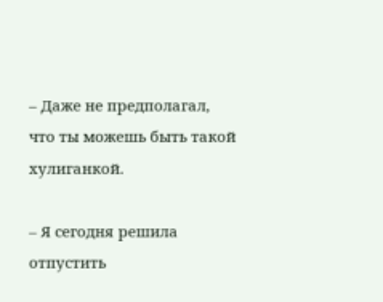– Даже не предполагал, что ты можешь быть такой хулиганкой.

– Я сегодня решила отпустить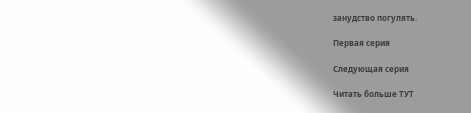занудство погулять.

Первая серия

Следующая серия

Читать больше ТУТ